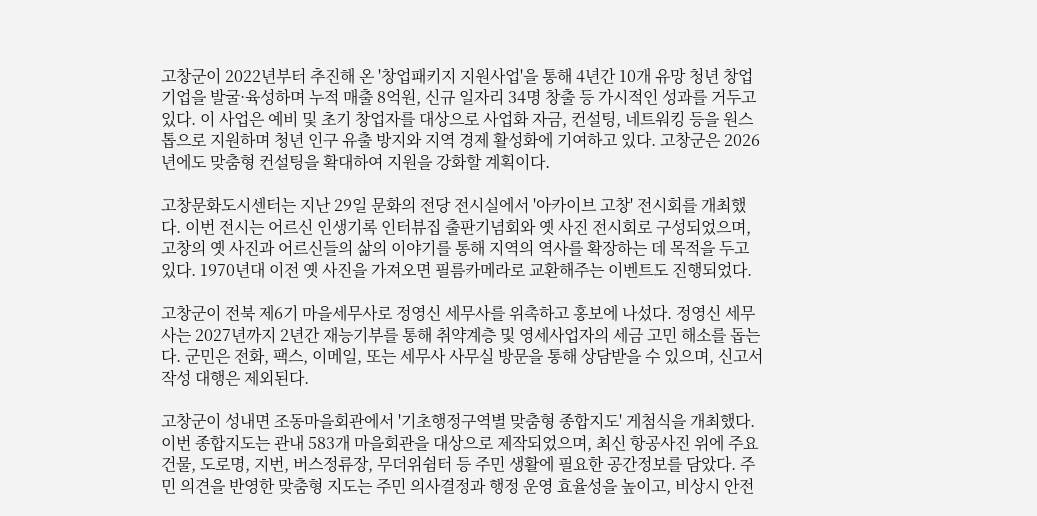고창군이 2022년부터 추진해 온 '창업패키지 지원사업'을 통해 4년간 10개 유망 청년 창업기업을 발굴·육성하며 누적 매출 8억원, 신규 일자리 34명 창출 등 가시적인 성과를 거두고 있다. 이 사업은 예비 및 초기 창업자를 대상으로 사업화 자금, 컨설팅, 네트워킹 등을 원스톱으로 지원하며 청년 인구 유출 방지와 지역 경제 활성화에 기여하고 있다. 고창군은 2026년에도 맞춤형 컨설팅을 확대하여 지원을 강화할 계획이다.

고창문화도시센터는 지난 29일 문화의 전당 전시실에서 '아카이브 고창' 전시회를 개최했다. 이번 전시는 어르신 인생기록 인터뷰집 출판기념회와 옛 사진 전시회로 구성되었으며, 고창의 옛 사진과 어르신들의 삶의 이야기를 통해 지역의 역사를 확장하는 데 목적을 두고 있다. 1970년대 이전 옛 사진을 가져오면 필름카메라로 교환해주는 이벤트도 진행되었다.

고창군이 전북 제6기 마을세무사로 정영신 세무사를 위촉하고 홍보에 나섰다. 정영신 세무사는 2027년까지 2년간 재능기부를 통해 취약계층 및 영세사업자의 세금 고민 해소를 돕는다. 군민은 전화, 팩스, 이메일, 또는 세무사 사무실 방문을 통해 상담받을 수 있으며, 신고서 작성 대행은 제외된다.

고창군이 성내면 조동마을회관에서 '기초행정구역별 맞춤형 종합지도' 게첨식을 개최했다. 이번 종합지도는 관내 583개 마을회관을 대상으로 제작되었으며, 최신 항공사진 위에 주요 건물, 도로명, 지번, 버스정류장, 무더위쉼터 등 주민 생활에 필요한 공간정보를 담았다. 주민 의견을 반영한 맞춤형 지도는 주민 의사결정과 행정 운영 효율성을 높이고, 비상시 안전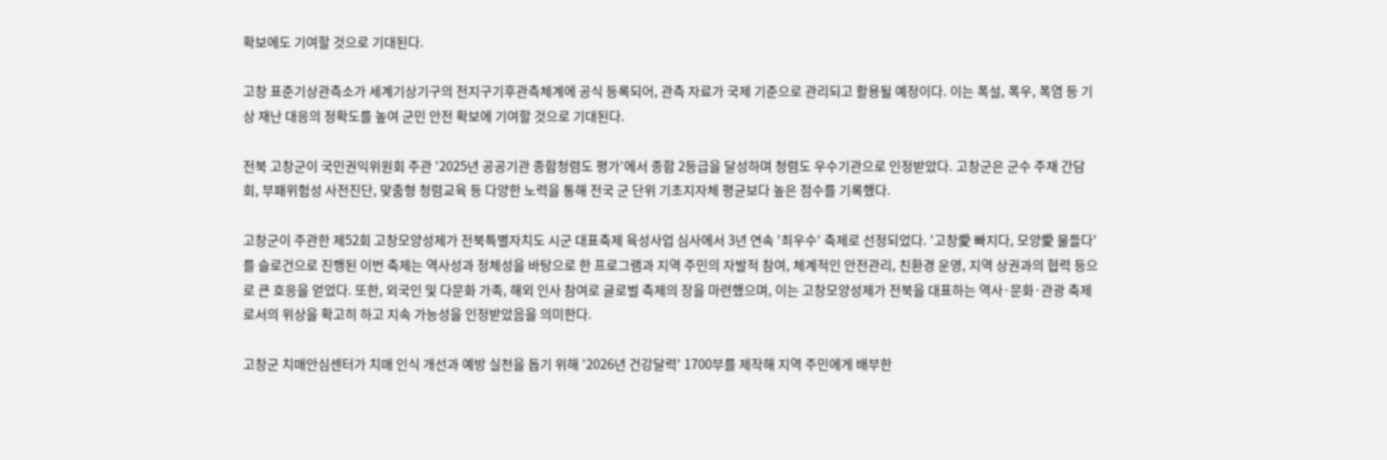확보에도 기여할 것으로 기대된다.

고창 표준기상관측소가 세계기상기구의 전지구기후관측체계에 공식 등록되어, 관측 자료가 국제 기준으로 관리되고 활용될 예정이다. 이는 폭설, 폭우, 폭염 등 기상 재난 대응의 정확도를 높여 군민 안전 확보에 기여할 것으로 기대된다.

전북 고창군이 국민권익위원회 주관 '2025년 공공기관 종합청렴도 평가'에서 종합 2등급을 달성하며 청렴도 우수기관으로 인정받았다. 고창군은 군수 주재 간담회, 부패위험성 사전진단, 맞춤형 청렴교육 등 다양한 노력을 통해 전국 군 단위 기초지자체 평균보다 높은 점수를 기록했다.

고창군이 주관한 제52회 고창모양성제가 전북특별자치도 시군 대표축제 육성사업 심사에서 3년 연속 '최우수' 축제로 선정되었다. '고창愛 빠지다, 모양愛 물들다'를 슬로건으로 진행된 이번 축제는 역사성과 정체성을 바탕으로 한 프로그램과 지역 주민의 자발적 참여, 체계적인 안전관리, 친환경 운영, 지역 상권과의 협력 등으로 큰 호응을 얻었다. 또한, 외국인 및 다문화 가족, 해외 인사 참여로 글로벌 축제의 장을 마련했으며, 이는 고창모양성제가 전북을 대표하는 역사·문화·관광 축제로서의 위상을 확고히 하고 지속 가능성을 인정받았음을 의미한다.

고창군 치매안심센터가 치매 인식 개선과 예방 실천을 돕기 위해 '2026년 건강달력' 1700부를 제작해 지역 주민에게 배부한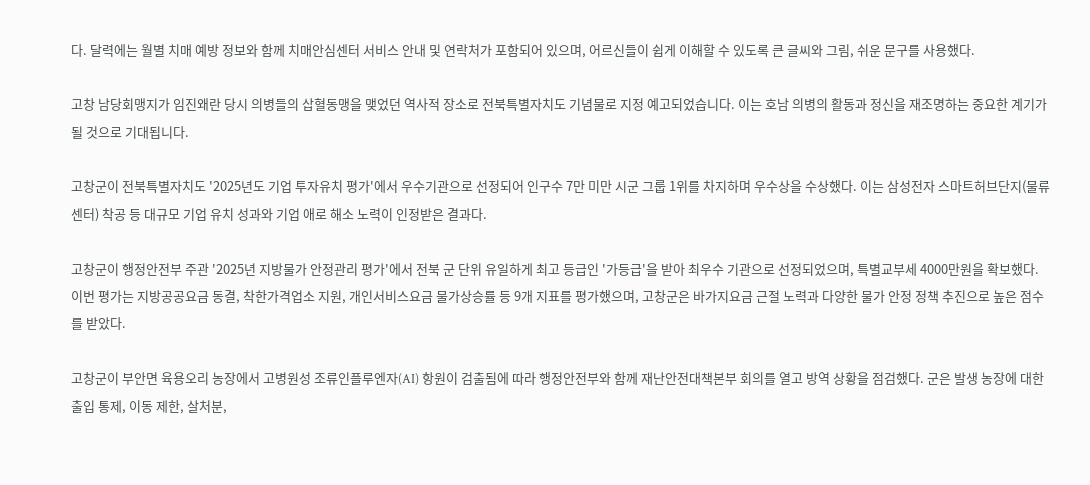다. 달력에는 월별 치매 예방 정보와 함께 치매안심센터 서비스 안내 및 연락처가 포함되어 있으며, 어르신들이 쉽게 이해할 수 있도록 큰 글씨와 그림, 쉬운 문구를 사용했다.

고창 남당회맹지가 임진왜란 당시 의병들의 삽혈동맹을 맺었던 역사적 장소로 전북특별자치도 기념물로 지정 예고되었습니다. 이는 호남 의병의 활동과 정신을 재조명하는 중요한 계기가 될 것으로 기대됩니다.

고창군이 전북특별자치도 '2025년도 기업 투자유치 평가'에서 우수기관으로 선정되어 인구수 7만 미만 시군 그룹 1위를 차지하며 우수상을 수상했다. 이는 삼성전자 스마트허브단지(물류센터) 착공 등 대규모 기업 유치 성과와 기업 애로 해소 노력이 인정받은 결과다.

고창군이 행정안전부 주관 '2025년 지방물가 안정관리 평가'에서 전북 군 단위 유일하게 최고 등급인 '가등급'을 받아 최우수 기관으로 선정되었으며, 특별교부세 4000만원을 확보했다. 이번 평가는 지방공공요금 동결, 착한가격업소 지원, 개인서비스요금 물가상승률 등 9개 지표를 평가했으며, 고창군은 바가지요금 근절 노력과 다양한 물가 안정 정책 추진으로 높은 점수를 받았다.

고창군이 부안면 육용오리 농장에서 고병원성 조류인플루엔자(AI) 항원이 검출됨에 따라 행정안전부와 함께 재난안전대책본부 회의를 열고 방역 상황을 점검했다. 군은 발생 농장에 대한 출입 통제, 이동 제한, 살처분,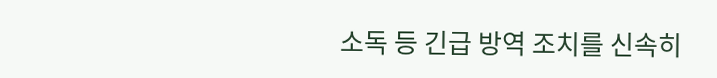소독 등 긴급 방역 조치를 신속히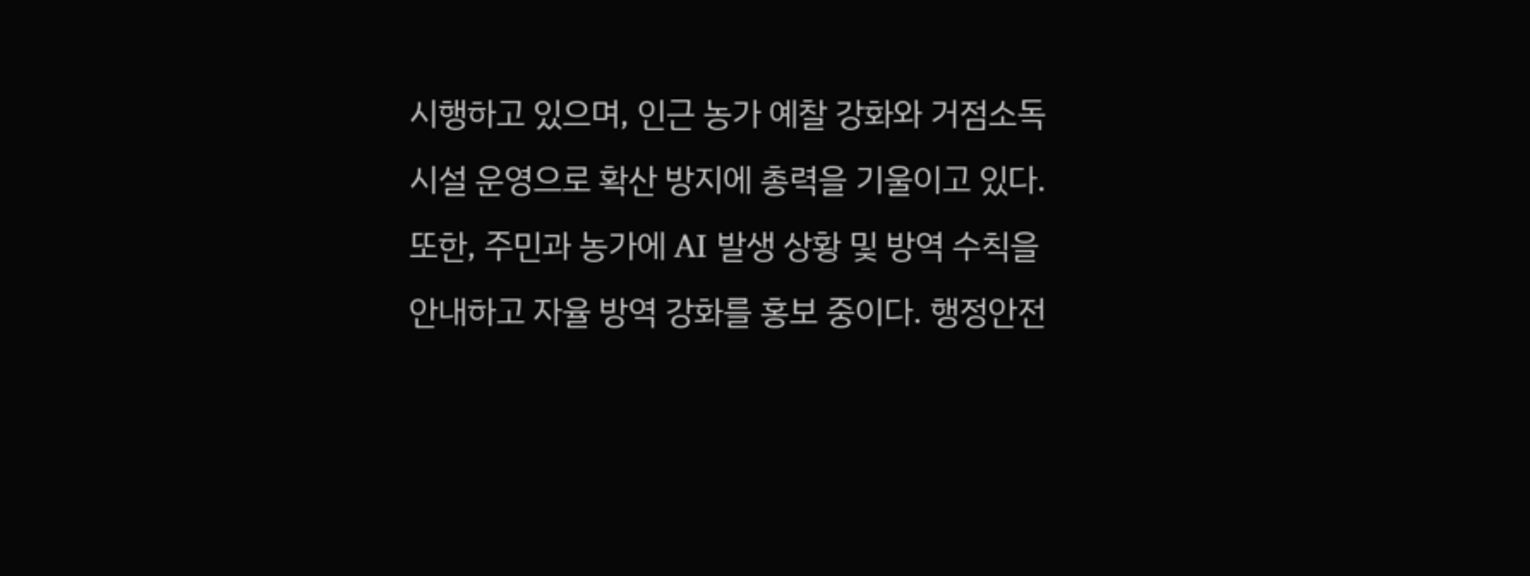시행하고 있으며, 인근 농가 예찰 강화와 거점소독시설 운영으로 확산 방지에 총력을 기울이고 있다. 또한, 주민과 농가에 AI 발생 상황 및 방역 수칙을 안내하고 자율 방역 강화를 홍보 중이다. 행정안전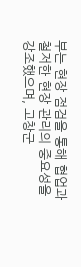부는 현장 점검을 통해 협업과 철저한 현장 관리의 중요성을 강조했으며, 고창군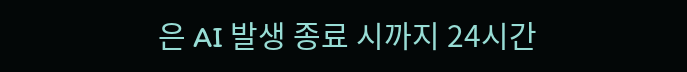은 AI 발생 종료 시까지 24시간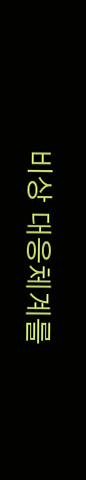비상 대응체계를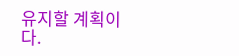유지할 계획이다.